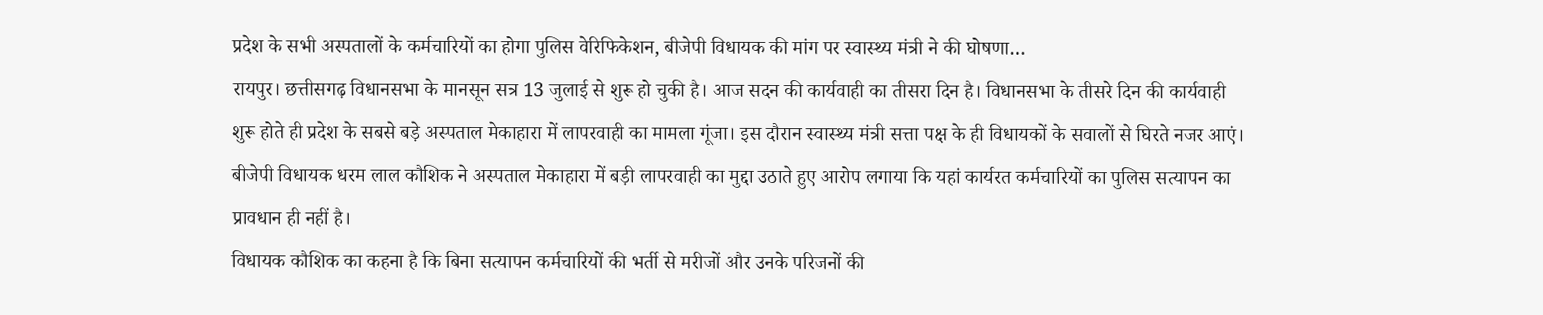प्रदेश के सभी अस्पतालों के कर्मचारियों का होगा पुलिस वेरिफिकेशन, बीजेपी विधायक की मांग पर स्वास्थ्य मंत्री ने की घोषणा…
रायपुर। छत्तीसगढ़ विधानसभा के मानसून सत्र 13 जुलाई से शुरू हो चुकी है। आज सदन की कार्यवाही का तीसरा दिन है। विधानसभा के तीसरे दिन की कार्यवाही शुरू होते ही प्रदेश के सबसे बड़े अस्पताल मेकाहारा में लापरवाही का मामला गूंजा। इस दौरान स्वास्थ्य मंत्री सत्ता पक्ष के ही विधायकों के सवालों से घिरते नजर आएं। बीजेपी विधायक धरम लाल कौशिक ने अस्पताल मेकाहारा में बड़ी लापरवाही का मुद्दा उठाते हुए आरोप लगाया कि यहां कार्यरत कर्मचारियों का पुलिस सत्यापन का प्रावधान ही नहीं है।
विधायक कौशिक का कहना है कि बिना सत्यापन कर्मचारियों की भर्ती से मरीजों और उनके परिजनों की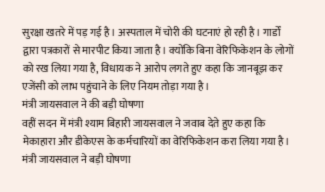सुरक्षा खतरे में पड़ गई है। अस्पताल में चोरी की घटनाएं हो रही है। गार्डों द्वारा पत्रकारों से मारपीट किया जाता है। क्योंकि बिना वेरिफिकेशन के लोगों को रख लिया गया है, विधायक ने आरोप लगते हुए कहा कि जानबूझ कर एजेंसी को लाभ पहुंचाने के लिए नियम तोड़ा गया है।
मंत्री जायसवाल ने की बड़ी घोषणा
वहीं सदन में मंत्री श्याम बिहारी जायसवाल ने जवाब देते हुए कहा कि मेकाहारा और डीकेएस के कर्मचारियों का वेरिफिकेशन करा लिया गया है। मंत्री जायसवाल ने बड़ी घोषणा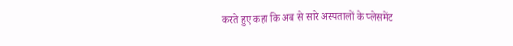करते हुए कहा कि अब से सारे अस्पतालों के प्लेसमेंट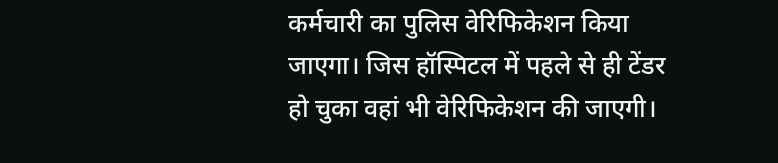कर्मचारी का पुलिस वेरिफिकेशन किया जाएगा। जिस हॉस्पिटल में पहले से ही टेंडर हो चुका वहां भी वेरिफिकेशन की जाएगी।